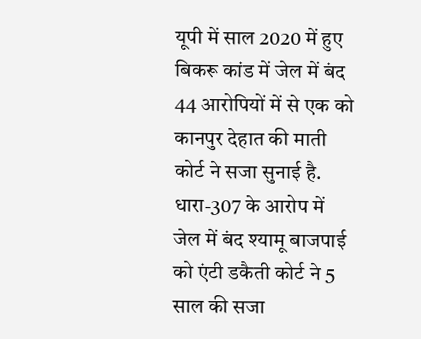यूपी में साल 2020 में हुए बिकरू कांड में जेल में बंद 44 आरोपियों में से एक को कानपुर देहात की माती कोर्ट ने सजा सुनाई है. धारा-307 के आरोप में जेल में बंद श्यामू बाजपाई को एंटी डकैती कोर्ट ने 5 साल की सजा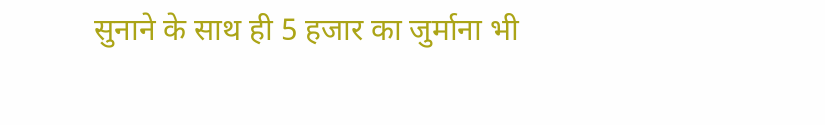सुनाने के साथ ही 5 हजार का जुर्माना भी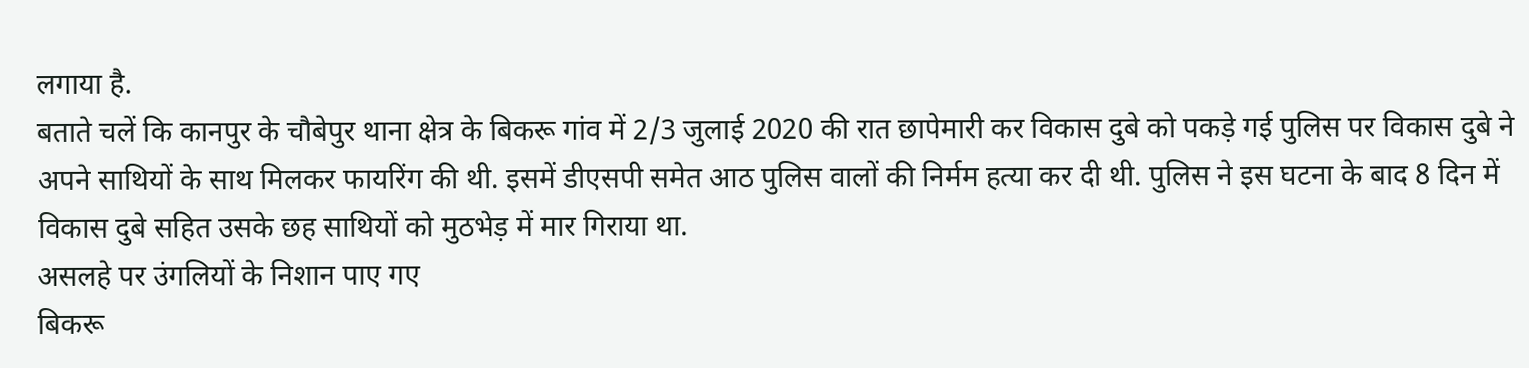लगाया है.
बताते चलें कि कानपुर के चौबेपुर थाना क्षेत्र के बिकरू गांव में 2/3 जुलाई 2020 की रात छापेमारी कर विकास दुबे को पकड़े गई पुलिस पर विकास दुबे ने अपने साथियों के साथ मिलकर फायरिंग की थी. इसमें डीएसपी समेत आठ पुलिस वालों की निर्मम हत्या कर दी थी. पुलिस ने इस घटना के बाद 8 दिन में विकास दुबे सहित उसके छह साथियों को मुठभेड़ में मार गिराया था.
असलहे पर उंगलियों के निशान पाए गए
बिकरू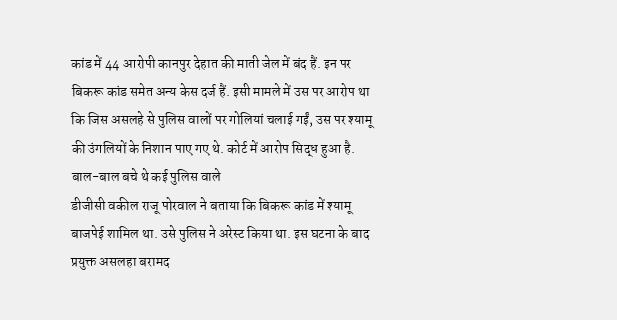कांड में 44 आरोपी कानपुर देहात की माती जेल में बंद हैं. इन पर बिकरू कांड समेत अन्य केस दर्ज हैं. इसी मामले में उस पर आरोप था कि जिस असलहे से पुलिस वालों पर गोलियां चलाई गईं, उस पर श्यामू की उंगलियों के निशान पाए गए थे. कोर्ट में आरोप सिद्ध हुआ है.
बाल-बाल बचे थे कई पुलिस वाले
डीजीसी वकील राजू पोरवाल ने बताया कि बिकरू कांड में श्यामू बाजपेई शामिल था. उसे पुलिस ने अरेस्ट किया था. इस घटना के बाद प्रयुक्त असलहा बरामद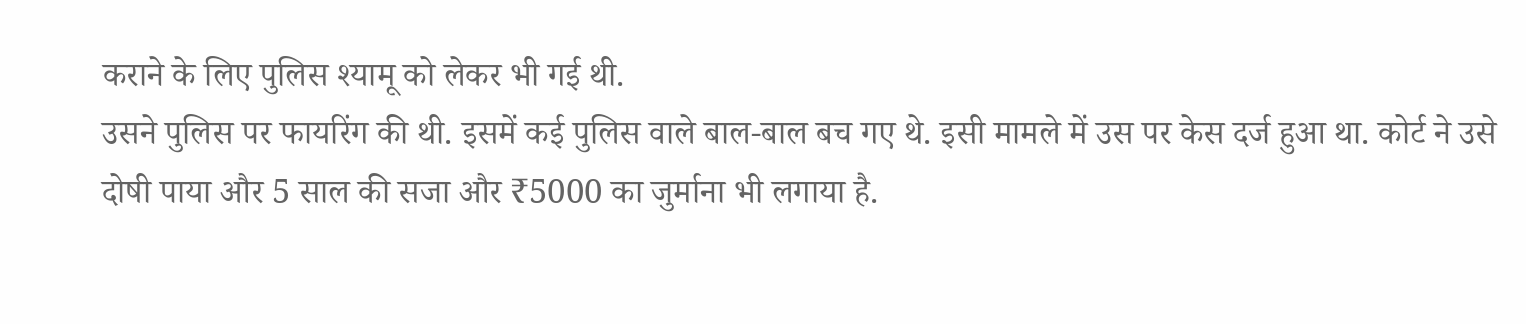कराने के लिए पुलिस श्यामू को लेकर भी गई थी.
उसने पुलिस पर फायरिंग की थी. इसमें कई पुलिस वाले बाल-बाल बच गए थे. इसी मामले में उस पर केस दर्ज हुआ था. कोर्ट ने उसे दोषी पाया और 5 साल की सजा और ₹5000 का जुर्माना भी लगाया है.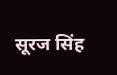सूरज सिंह